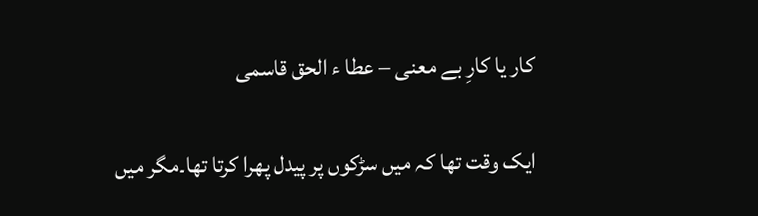کار یا کارِ بے معنی – عطا ء الحق قاسمی

ایک وقت تھا کہ میں سڑکوں پر پیدل پھرا کرتا تھا۔مگر میں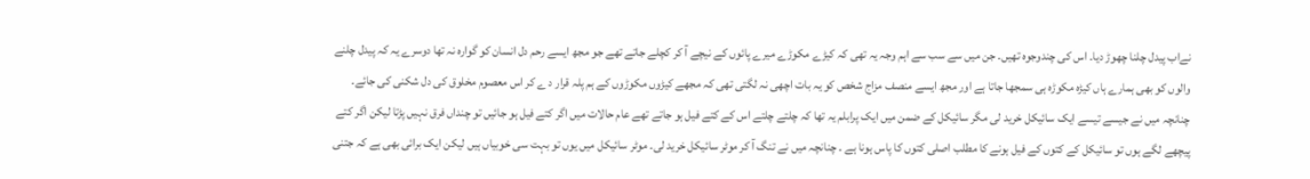نےاب پیدل چلنا چھوڑ دیا۔ اس کی چندوجوہ تھیں۔ جن میں سے سب سے اہم وجہ یہ تھی کہ کیڑے مکوڑے میرے پائوں کے نیچے آ کر کچلے جاتے تھے جو مجھ ایسے رحم دل انسان کو گوارہ نہ تھا دوسرے یہ کہ پیدل چلنے والوں کو بھی ہمارے ہاں کیڑہ مکوڑہ ہی سمجھا جاتا ہے اور مجھ ایسے منصف مزاج شخص کو یہ بات اچھی نہ لگتی تھی کہ مجھے کیڑوں مکوڑوں کے ہم پلہ قرار د ے کر اس معصوم مخلوق کی دل شکنی کی جائے۔ چنانچہ میں نے جیسے تیسے ایک سائیکل خرید لی مگر سائیکل کے ضمن میں ایک پرابلم یہ تھا کہ چلتے چلتے اس کے کتے فیل ہو جاتے تھے عام حالات میں اگر کتے فیل ہو جائیں تو چنداں فرق نہیں پڑتا لیکن اگر کتے پیچھے لگے ہوں تو سائیکل کے کتوں کے فیل ہونے کا مطلب اصلی کتوں کا پاس ہونا ہے ۔ چنانچہ میں نے تنگ آ کر موٹر سائیکل خرید لی۔ موٹر سائیکل میں یوں تو بہت سی خوبیاں ہیں لیکن ایک برائی بھی ہے کہ جتنی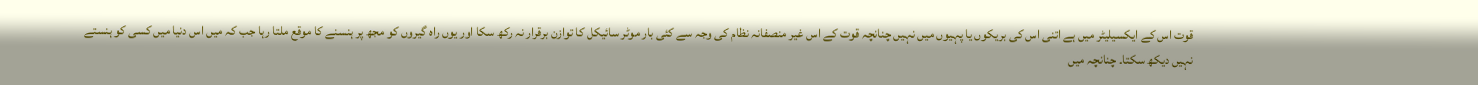قوت اس کے ایکسیلیٹر میں ہے اتنی اس کی بریکوں یا پہیوں میں نہیں چنانچہ قوت کے اس غیر منصفانہ نظام کی وجہ سے کئی بار موٹر سائیکل کا توازن برقرار نہ رکھ سکا اور یوں راہ گیروں کو مجھ پر ہنسنے کا موقع ملتا رہا جب کہ میں اس دنیا میں کسی کو ہنستے نہیں دیکھ سکتا۔ چنانچہ میں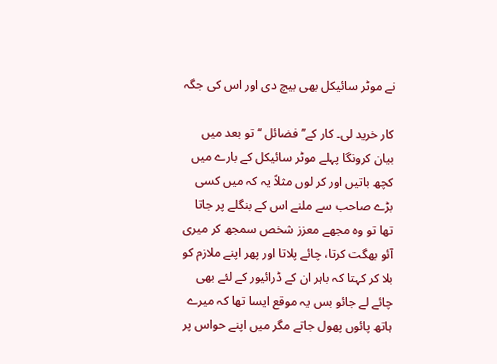نے موٹر سائیکل بھی بیچ دی اور اس کی جگہ

کار خرید لی۔ کار کے’’ فضائل ‘‘تو بعد میں بیان کرونگا پہلے موٹر سائیکل کے بارے میں کچھ باتیں اور کر لوں مثلاً یہ کہ میں کسی بڑے صاحب سے ملنے اس کے بنگلے پر جاتا تھا تو وہ مجھے معزز شخص سمجھ کر میری آئو بھگت کرتا، چائے پلاتا اور پھر اپنے ملازم کو بلا کر کہتا کہ باہر ان کے ڈرائیور کے لئے بھی چائے لے جائو بس یہ موقع ایسا تھا کہ میرے ہاتھ پائوں پھول جاتے مگر میں اپنے حواس پر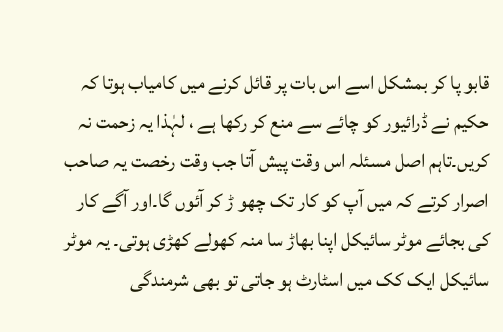قابو پا کر بمشکل اسے اس بات پر قائل کرنے میں کامیاب ہوتا کہ حکیم نے ڈرائیور کو چائے سے منع کر رکھا ہے ، لہٰذا یہ زحمت نہ کریں۔تاہم اصل مسئلہ اس وقت پیش آتا جب وقت رخصت یہ صاحب اصرار کرتے کہ میں آپ کو کار تک چھو ڑ کر آئوں گا۔اور آگے کار کی بجائے موٹر سائیکل اپنا بھاڑ سا منہ کھولے کھڑی ہوتی۔ یہ موٹر سائیکل ایک کک میں اسٹارٹ ہو جاتی تو بھی شرمندگی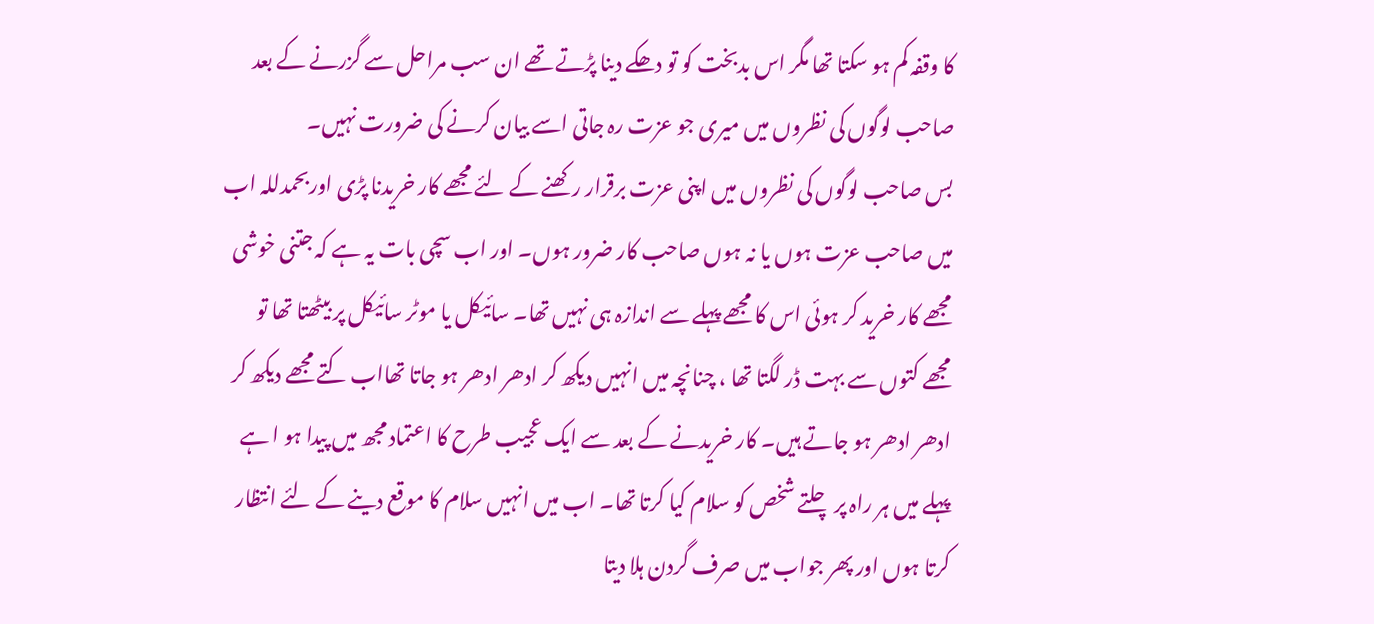کا وقفہ کم ہو سکتا تھا مگر اس بدبخت کو تو دھکے دینا پڑتے تھے ان سب مراحل سے گزرنے کے بعد صاحب لوگوں کی نظروں میں میری جو عزت رہ جاتی اسے بیان کرنے کی ضرورت نہیں۔
بس صاحب لوگوں کی نظروں میں اپنی عزت برقرار رکھنے کے لئے مجھے کار خریدنا پڑی اوربحمدللہ اب میں صاحب عزت ہوں یا نہ ہوں صاحب کار ضرور ہوں۔ اور اب سچی بات یہ ہے کہ جتنی خوشی مجھے کار خرید کر ہوئی اس کا مجھے پہلے سے اندازہ ہی نہیں تھا۔ سائیکل یا موٹر سائیکل پر بیٹھتا تھا تو مجھے کتوں سے بہت ڈر لگتا تھا ، چنانچہ میں انہیں دیکھ کر ادھر ادھر ہو جاتا تھااب کتے مجھے دیکھ کر ادھر ادھر ہو جاتے ہیں۔ کار خریدنے کے بعد سے ایک عجیب طرح کا اعتماد مجھ میں پیدا ہو ا ہے پہلے میں ہر راہ پر چلتے شخص کو سلام کیا کرتا تھا۔ اب میں انہیں سلام کا موقع دینے کے لئے انتظار کرتا ہوں اور پھر جواب میں صرف گردن ہلا دیتا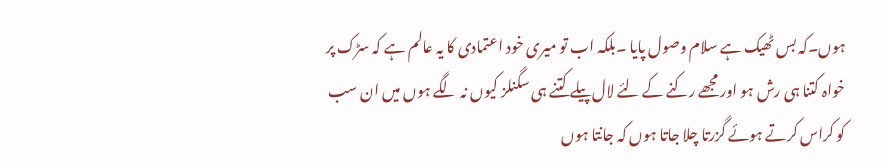ہوں۔کہ بس ٹھیک ہے سلام وصول پایا ۔بلکہ اب تو میری خود اعتمادی کا یہ عالم ہے کہ سڑک پر خواہ کتنا ہی رش ہو اور مجھے رکنے کے لئے لال پیلے کتنے ہی سگنلز کیوں نہ لگے ہوں میں ان سب کو کراس کرتے ہوئے گزرتا چلا جاتا ہوں کہ جانتا ہوں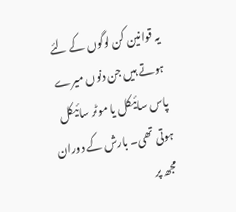یہ قوانین کن لوگوں کے لئے ہوتے ہیں جن دنوں میرے پاس سائیکل یا موٹر سائیکل ہوتی تھی۔ بارش کے دوران مجھ پر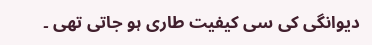دیوانگی کی سی کیفیت طاری ہو جاتی تھی ۔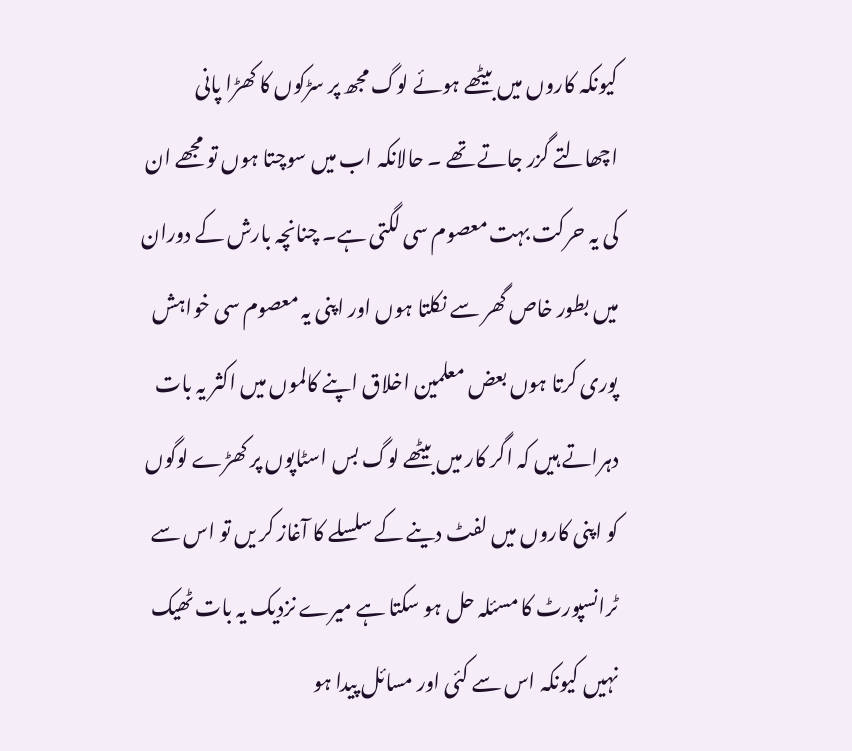کیونکہ کاروں میں بیٹھے ہوئے لوگ مجھ پر سڑکوں کا کھڑا پانی اچھالتے گزر جاتے تھے ۔ حالانکہ اب میں سوچتا ہوں تو مجھے ان کی یہ حرکت بہت معصوم سی لگتی ہے۔ چنانچہ بارش کے دوران میں بطور خاص گھر سے نکلتا ہوں اور اپنی یہ معصوم سی خواہش پوری کرتا ہوں بعض معلمین اخلاق اپنے کالموں میں اکثر یہ بات دہراتے ہیں کہ اگر کار میں بیٹھے لوگ بس اسٹاپوں پر کھڑے لوگوں کو اپنی کاروں میں لفٹ دینے کے سلسلے کا آغاز کر یں تو اس سے ٹرانسپورٹ کا مسئلہ حل ہو سکتا ہے میرے نزدیک یہ بات ٹھیک نہیں کیونکہ اس سے کئی اور مسائل پیدا ہو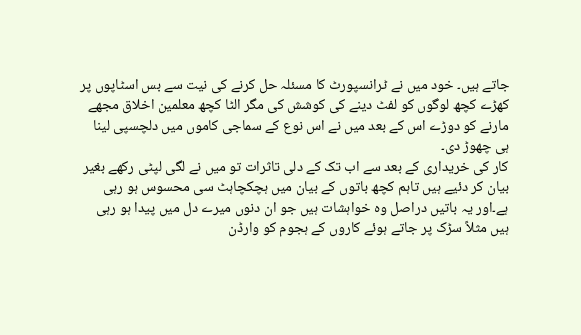جاتے ہیں۔ خود میں نے ٹرانسپورٹ کا مسئلہ حل کرنے کی نیت سے بس اسٹاپوں پر کھڑے کچھ لوگوں کو لفٹ دینے کی کوشش کی مگر الٹا کچھ معلمین اخلاق مجھے مارنے کو دوڑے اس کے بعد میں نے اس نوع کے سماجی کاموں میں دلچسپی لینا ہی چھوڑ دی۔
کار کی خریداری کے بعد سے اب تک کے دلی تاثرات تو میں نے لگی لپٹی رکھے بغیر بیان کر دئیے ہیں تاہم کچھ باتوں کے بیان میں ہچکچاہٹ سی محسوس ہو رہی ہے۔اور یہ باتیں دراصل وہ خواہشات ہیں جو ان دنوں میرے دل میں پیدا ہو رہی ہیں مثلاً سڑک پر جاتے ہوئے کاروں کے ہجوم کو وارڈن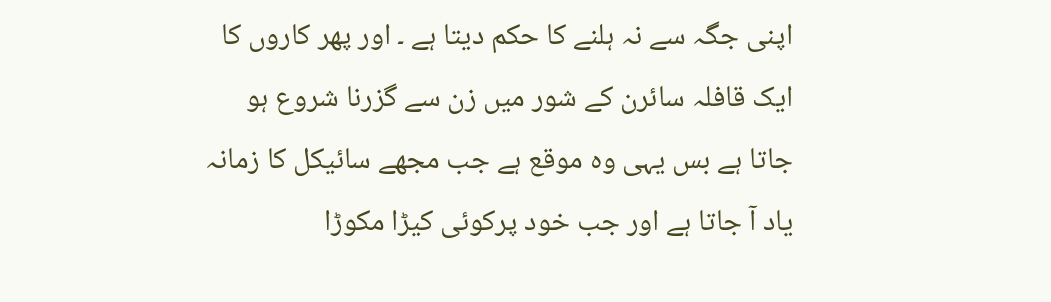اپنی جگہ سے نہ ہلنے کا حکم دیتا ہے ۔ اور پھر کاروں کا ایک قافلہ سائرن کے شور میں زن سے گزرنا شروع ہو جاتا ہے بس یہی وہ موقع ہے جب مجھے سائیکل کا زمانہ یاد آ جاتا ہے اور جب خود پرکوئی کیڑا مکوڑا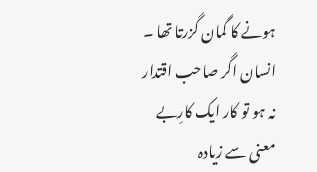ہونے کا گمان گزرتا تھا ۔ انسان اگر صاحب اقتدار نہ ہو تو کار ایک کارِبے معنی سے زیادہ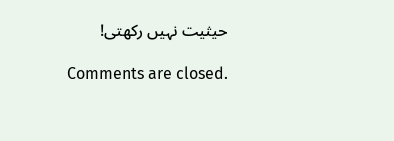حیثیت نہیں رکھتی!

Comments are closed.